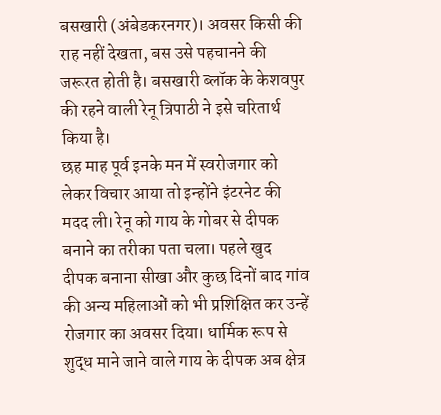बसखारी (अंबेडकरनगर)। अवसर किसी की राह नहीं देखता, बस उसे पहचानने की जरूरत होती है। बसखारी ब्लॉक के केशवपुर की रहने वाली रेनू त्रिपाठी ने इसे चरितार्थ किया है।
छह माह पूर्व इनके मन में स्वरोजगार को लेकर विचार आया तो इन्होंने इंटरनेट की मदद ली। रेनू को गाय के गोबर से दीपक बनाने का तरीका पता चला। पहले खुद दीपक बनाना सीखा और कुछ दिनों बाद गांव की अन्य महिलाओं को भी प्रशिक्षित कर उन्हें रोजगार का अवसर दिया। धार्मिक रूप से शुद्ध माने जाने वाले गाय के दीपक अब क्षेत्र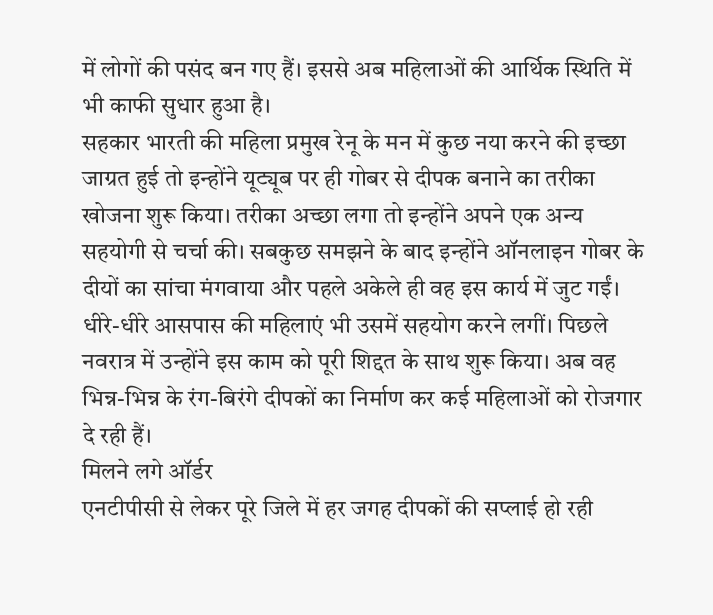में लोगों की पसंद बन गए हैं। इससे अब महिलाओं की आर्थिक स्थिति में भी काफी सुधार हुआ है।
सहकार भारती की महिला प्रमुख रेनू के मन में कुछ नया करने की इच्छा जाग्रत हुई तो इन्होंने यूट्यूब पर ही गोबर से दीपक बनाने का तरीका खोजना शुरू किया। तरीका अच्छा लगा तो इन्होंने अपने एक अन्य सहयोगी से चर्चा की। सबकुछ समझने के बाद इन्होंने ऑनलाइन गोबर के दीयों का सांचा मंगवाया और पहले अकेले ही वह इस कार्य में जुट गईं। धीरे-धीरे आसपास की महिलाएं भी उसमें सहयोग करने लगीं। पिछले नवरात्र में उन्होंने इस काम को पूरी शिद्दत के साथ शुरू किया। अब वह भिन्न-भिन्न के रंग-बिरंगे दीपकों का निर्माण कर कई महिलाओं को रोजगार दे रही हैं।
मिलने लगे ऑर्डर
एनटीपीसी से लेकर पूरे जिले में हर जगह दीपकों की सप्लाई हो रही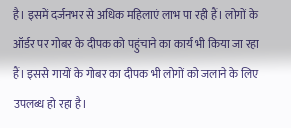है। इसमें दर्जनभर से अधिक महिलाएं लाभ पा रही हैं। लोगों के ऑर्डर पर गोबर के दीपक को पहुंचाने का कार्य भी किया जा रहा हैं। इससे गायों के गोबर का दीपक भी लोगों को जलाने के लिए उपलब्ध हो रहा है।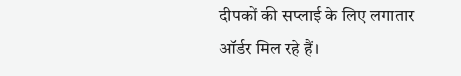दीपकों की सप्लाई के लिए लगातार ऑर्डर मिल रहे हैं।